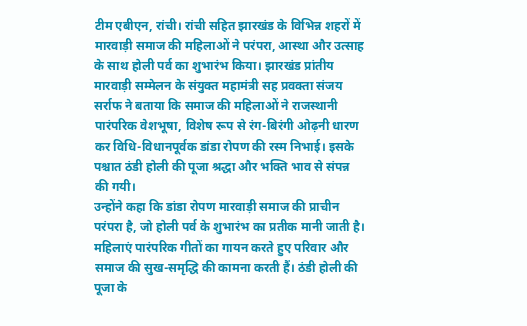टीम एबीएन, रांची। रांची सहित झारखंड के विभिन्न शहरों में मारवाड़ी समाज की महिलाओं ने परंपरा, आस्था और उत्साह के साथ होली पर्व का शुभारंभ किया। झारखंड प्रांतीय मारवाड़ी सम्मेलन के संयुक्त महामंत्री सह प्रवक्ता संजय सर्राफ ने बताया कि समाज की महिलाओं ने राजस्थानी पारंपरिक वेशभूषा, विशेष रूप से रंग-बिरंगी ओढ़नी धारण कर विधि-विधानपूर्वक डांडा रोपण की रस्म निभाई। इसके पश्चात ठंडी होली की पूजा श्रद्धा और भक्ति भाव से संपन्न की गयी।
उन्होंने कहा कि डांडा रोपण मारवाड़ी समाज की प्राचीन परंपरा है, जो होली पर्व के शुभारंभ का प्रतीक मानी जाती है। महिलाएं पारंपरिक गीतों का गायन करते हुए परिवार और समाज की सुख-समृद्धि की कामना करती हैं। ठंडी होली की पूजा के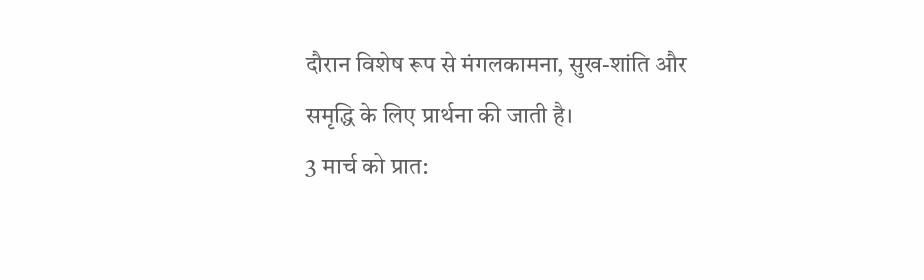दौरान विशेष रूप से मंगलकामना, सुख-शांति और समृद्धि के लिए प्रार्थना की जाती है।
3 मार्च को प्रात: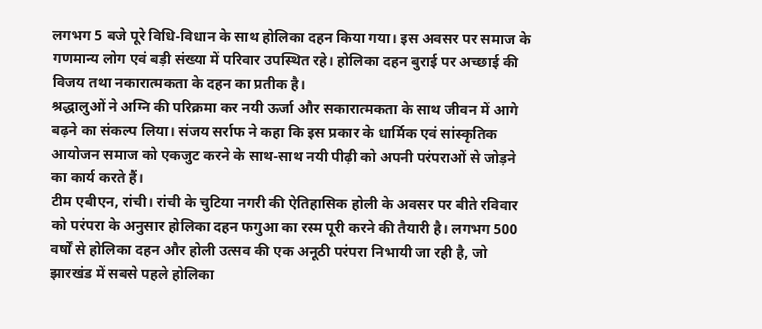लगभग 5 बजे पूरे विधि-विधान के साथ होलिका दहन किया गया। इस अवसर पर समाज के गणमान्य लोग एवं बड़ी संख्या में परिवार उपस्थित रहे। होलिका दहन बुराई पर अच्छाई की विजय तथा नकारात्मकता के दहन का प्रतीक है।
श्रद्धालुओं ने अग्नि की परिक्रमा कर नयी ऊर्जा और सकारात्मकता के साथ जीवन में आगे बढ़ने का संकल्प लिया। संजय सर्राफ ने कहा कि इस प्रकार के धार्मिक एवं सांस्कृतिक आयोजन समाज को एकजुट करने के साथ-साथ नयी पीढ़ी को अपनी परंपराओं से जोड़ने का कार्य करते हैं।
टीम एबीएन, रांची। रांची के चुटिया नगरी की ऐतिहासिक होली के अवसर पर बीते रविवार को परंपरा के अनुसार होलिका दहन फगुआ का रस्म पूरी करने की तैयारी है। लगभग 500 वर्षों से होलिका दहन और होली उत्सव की एक अनूठी परंपरा निभायी जा रही है, जो झारखंड में सबसे पहले होलिका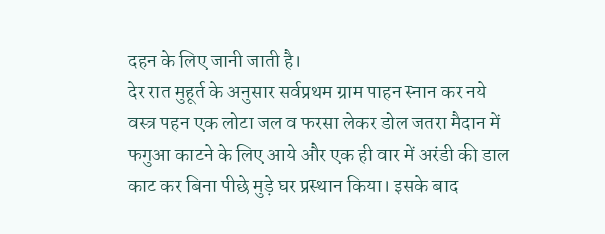दहन के लिए जानी जाती है।
देर रात मुहूर्त के अनुसार सर्वप्रथम ग्राम पाहन स्नान कर नये वस्त्र पहन एक लोटा जल व फरसा लेकर डोल जतरा मैदान में फगुआ काटने के लिए आये और एक ही वार में अरंडी की डाल काट कर बिना पीछे मुड़े घर प्रस्थान किया। इसके बाद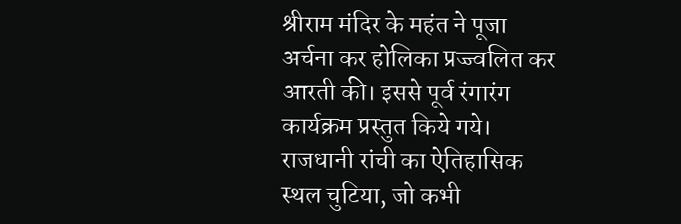श्रीराम मंदिर के महंत ने पूजा अर्चना कर होलिका प्रज्ज्वलित कर आरती की। इससे पूर्व रंगारंग कार्यक्रम प्रस्तुत किये गये।
राजधानी रांची का ऐतिहासिक स्थल चुटिया, जो कभी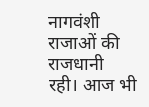नागवंशी राजाओं की राजधानी रही। आज भी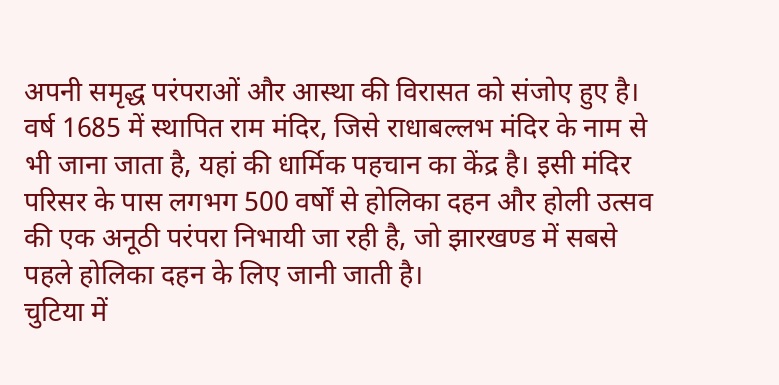अपनी समृद्ध परंपराओं और आस्था की विरासत को संजोए हुए है। वर्ष 1685 में स्थापित राम मंदिर, जिसे राधाबल्लभ मंदिर के नाम से भी जाना जाता है, यहां की धार्मिक पहचान का केंद्र है। इसी मंदिर परिसर के पास लगभग 500 वर्षों से होलिका दहन और होली उत्सव की एक अनूठी परंपरा निभायी जा रही है, जो झारखण्ड में सबसे पहले होलिका दहन के लिए जानी जाती है।
चुटिया में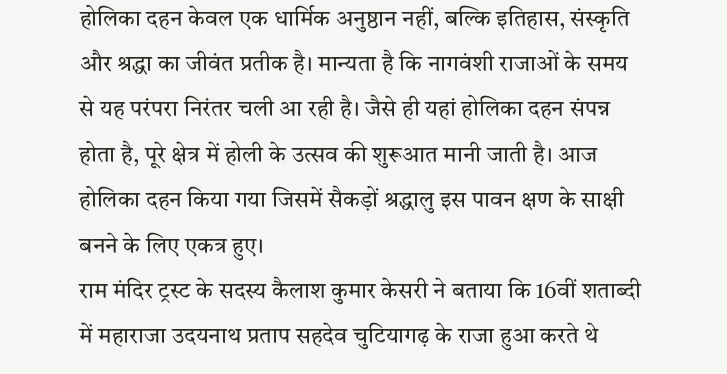होलिका दहन केवल एक धार्मिक अनुष्ठान नहीं, बल्कि इतिहास, संस्कृति और श्रद्धा का जीवंत प्रतीक है। मान्यता है कि नागवंशी राजाओं के समय से यह परंपरा निरंतर चली आ रही है। जैसे ही यहां होलिका दहन संपन्न होता है, पूरे क्षेत्र में होली के उत्सव की शुरूआत मानी जाती है। आज होलिका दहन किया गया जिसमें सैकड़ों श्रद्धालु इस पावन क्षण के साक्षी बनने के लिए एकत्र हुए।
राम मंदिर ट्रस्ट के सदस्य कैलाश कुमार केसरी ने बताया कि 16वीं शताब्दी में महाराजा उदयनाथ प्रताप सहदेव चुटियागढ़ के राजा हुआ करते थे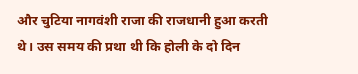और चुटिया नागवंशी राजा की राजधानी हुआ करती थे। उस समय की प्रथा थी कि होली के दो दिन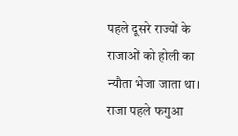पहले दूसरे राज्यों के राजाओं को होली का न्यौता भेजा जाता था। राजा पहले फगुआ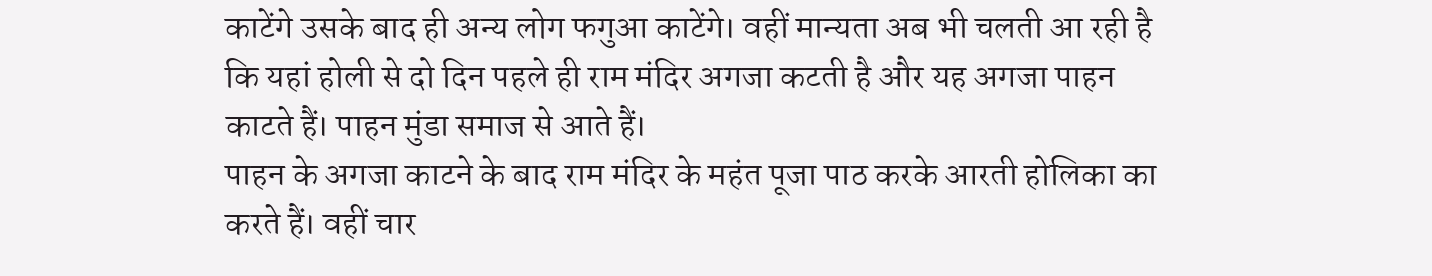काटेंगे उसके बाद ही अन्य लोग फगुआ काटेंगे। वहीं मान्यता अब भी चलती आ रही है कि यहां होली से दो दिन पहले ही राम मंदिर अगजा कटती है और यह अगजा पाहन काटते हैं। पाहन मुंडा समाज से आते हैं।
पाहन के अगजा काटने के बाद राम मंदिर के महंत पूजा पाठ करके आरती होलिका का करते हैं। वहीं चार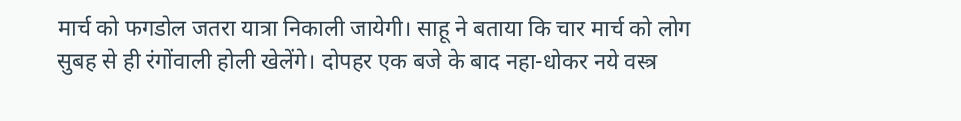मार्च को फगडोल जतरा यात्रा निकाली जायेगी। साहू ने बताया कि चार मार्च को लोग सुबह से ही रंगोंवाली होली खेलेंगे। दोपहर एक बजे के बाद नहा-धोकर नये वस्त्र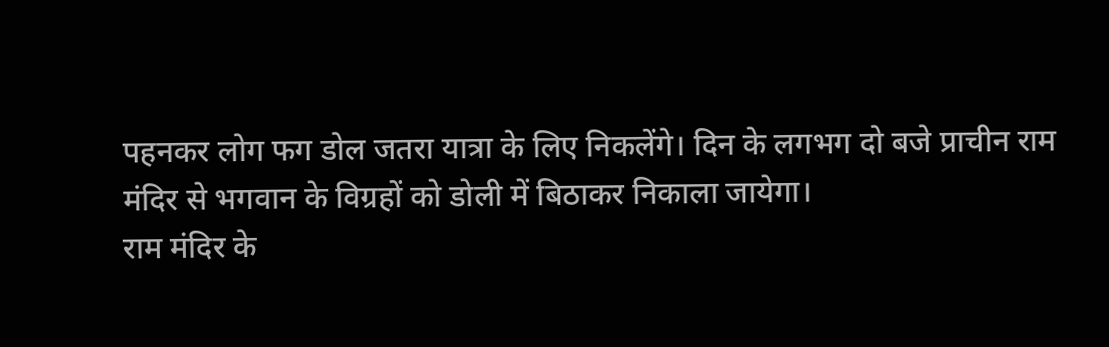पहनकर लोग फग डोल जतरा यात्रा के लिए निकलेंगे। दिन के लगभग दो बजे प्राचीन राम मंदिर से भगवान के विग्रहों को डोली में बिठाकर निकाला जायेगा।
राम मंदिर के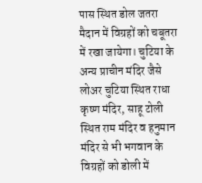पास स्थित डोल जतरा मैदान में विग्रहों को चबूतरा में रखा जायेगा। चुटिया के अन्य प्राचीन मंदिर जैसे लोअर चुटिया स्थित राधा कृष्ण मंदिर, साहू टोली स्थित राम मंदिर व हनुमान मंदिर से भी भगवान के विग्रहों को डोली में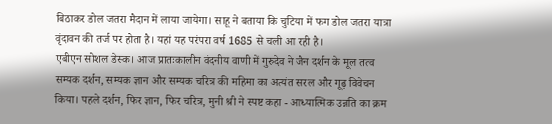बिठाकर डोल जतरा मैदान में लाया जायेगा। साहू ने बताया कि चुटिया में फग डोल जतरा यात्रा वृंदावन की तर्ज पर होता है। यहां यह परंपरा वर्ष 1685 से चली आ रही है।
एबीएन सोशल डेस्क। आज प्रातःकालीन वंदनीय वाणी में गुरुदेव ने जैन दर्शन के मूल तत्व सम्यक दर्शन, सम्यक ज्ञान और सम्यक चरित्र की महिमा का अत्यंत सरल और गूढ़ विवेचन किया। पहले दर्शन, फिर ज्ञान, फिर चरित्र, मुनी श्री ने स्पष्ट कहा - आध्यात्मिक उन्नति का क्रम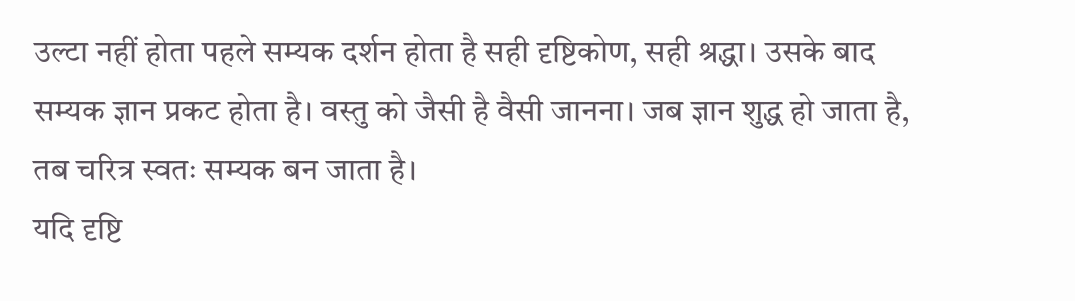उल्टा नहीं होता पहले सम्यक दर्शन होता है सही दृष्टिकोण, सही श्रद्धा। उसके बाद सम्यक ज्ञान प्रकट होता है। वस्तु को जैसी है वैसी जानना। जब ज्ञान शुद्ध हो जाता है, तब चरित्र स्वतः सम्यक बन जाता है।
यदि दृष्टि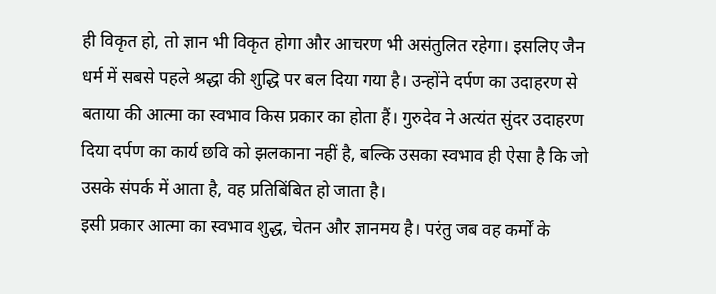ही विकृत हो, तो ज्ञान भी विकृत होगा और आचरण भी असंतुलित रहेगा। इसलिए जैन धर्म में सबसे पहले श्रद्धा की शुद्धि पर बल दिया गया है। उन्होंने दर्पण का उदाहरण से बताया की आत्मा का स्वभाव किस प्रकार का होता हैं। गुरुदेव ने अत्यंत सुंदर उदाहरण दिया दर्पण का कार्य छवि को झलकाना नहीं है, बल्कि उसका स्वभाव ही ऐसा है कि जो उसके संपर्क में आता है, वह प्रतिबिंबित हो जाता है।
इसी प्रकार आत्मा का स्वभाव शुद्ध, चेतन और ज्ञानमय है। परंतु जब वह कर्मों के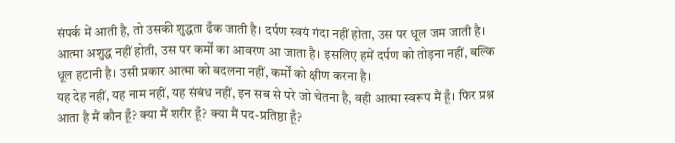संपर्क में आती है, तो उसकी शुद्धता ढँक जाती है। दर्पण स्वयं गंदा नहीं होता, उस पर धूल जम जाती है। आत्मा अशुद्ध नहीं होती, उस पर कर्मों का आवरण आ जाता है। इसलिए हमें दर्पण को तोड़ना नहीं, बल्कि धूल हटानी है। उसी प्रकार आत्मा को बदलना नहीं, कर्मों को क्षीण करना है।
यह देह नहीं, यह नाम नहीं, यह संबंध नहीं, इन सब से परे जो चेतना है, वही आत्मा स्वरूप मैं हूँ। फिर प्रश्न आता है मैं कौन हूँ? क्या मैं शरीर हूँ? क्या मैं पद-प्रतिष्ठा हूँ?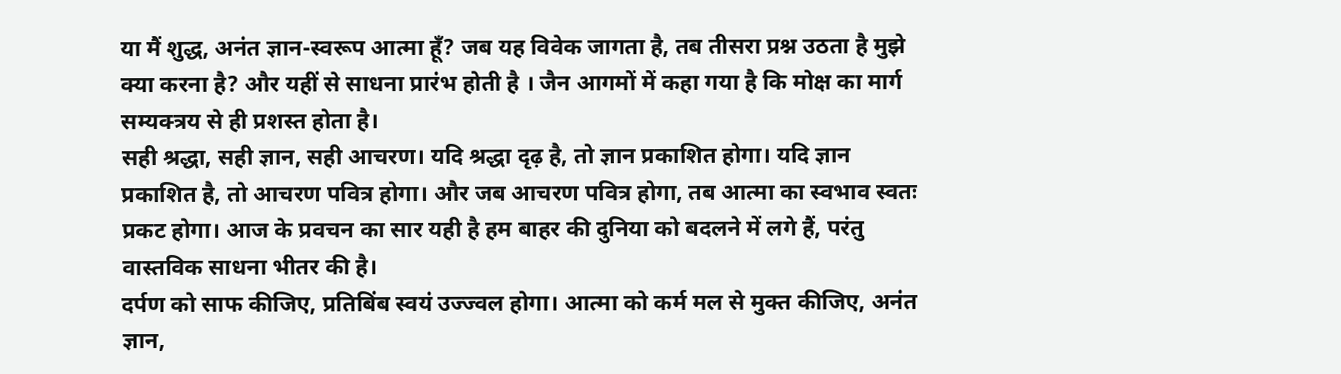या मैं शुद्ध, अनंत ज्ञान-स्वरूप आत्मा हूँ? जब यह विवेक जागता है, तब तीसरा प्रश्न उठता है मुझे क्या करना है? और यहीं से साधना प्रारंभ होती है । जैन आगमों में कहा गया है कि मोक्ष का मार्ग सम्यक्त्रय से ही प्रशस्त होता है।
सही श्रद्धा, सही ज्ञान, सही आचरण। यदि श्रद्धा दृढ़ है, तो ज्ञान प्रकाशित होगा। यदि ज्ञान प्रकाशित है, तो आचरण पवित्र होगा। और जब आचरण पवित्र होगा, तब आत्मा का स्वभाव स्वतः प्रकट होगा। आज के प्रवचन का सार यही है हम बाहर की दुनिया को बदलने में लगे हैं, परंतु वास्तविक साधना भीतर की है।
दर्पण को साफ कीजिए, प्रतिबिंब स्वयं उज्ज्वल होगा। आत्मा को कर्म मल से मुक्त कीजिए, अनंत ज्ञान,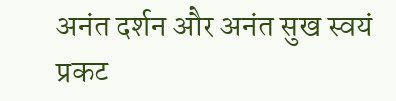अनंत दर्शन और अनंत सुख स्वयं प्रकट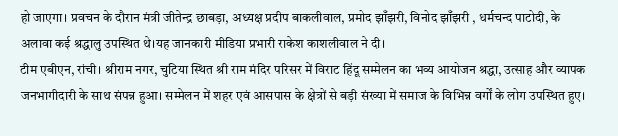हो जाएगा। प्रवचन के दौरान मंत्री जीतेन्द्र छाबड़ा, अध्यक्ष प्रदीप बाकलीवाल, प्रमोद झाँझरी, विनोद झाँझरी , धर्मचन्द पाटोदी, के अलावा कई श्रद्धालु उपस्थित थे।यह जानकारी मीडिया प्रभारी राकेश काशलीवाल ने दी।
टीम एबीएन, रांची। श्रीराम नगर, चुटिया स्थित श्री राम मंदिर परिसर में विराट हिंदू सम्मेलन का भव्य आयोजन श्रद्धा, उत्साह और व्यापक जनभागीदारी के साथ संपन्न हुआ। सम्मेलन में शहर एवं आसपास के क्षेत्रों से बड़ी संख्या में समाज के विभिन्न वर्गों के लोग उपस्थित हुए।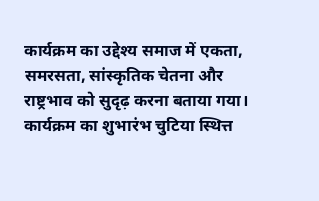कार्यक्रम का उद्देश्य समाज में एकता, समरसता, सांस्कृतिक चेतना और राष्ट्रभाव को सुदृढ़ करना बताया गया।
कार्यक्रम का शुभारंभ चुटिया स्थित्त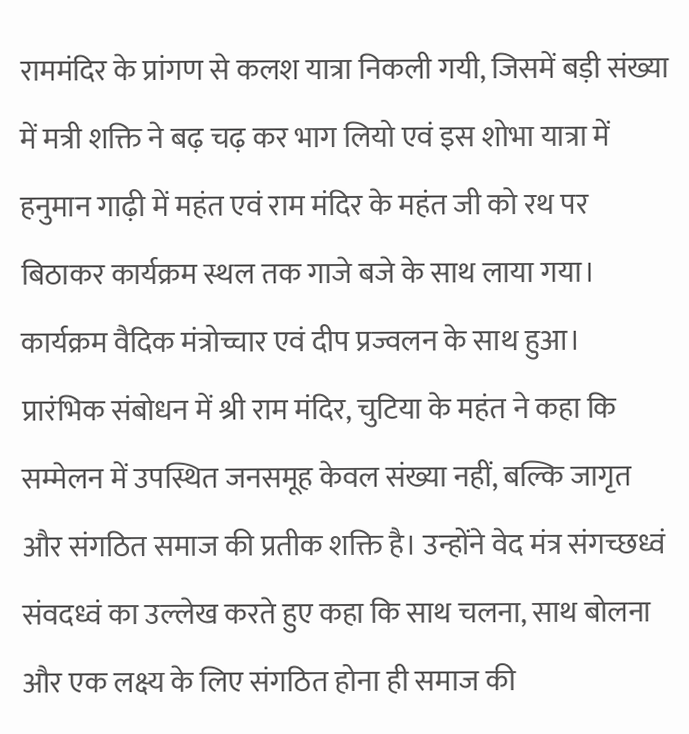राममंदिर के प्रांगण से कलश यात्रा निकली गयी, जिसमें बड़ी संख्या में मत्री शक्ति ने बढ़ चढ़ कर भाग लियो एवं इस शोभा यात्रा में हनुमान गाढ़ी में महंत एवं राम मंदिर के महंत जी को रथ पर बिठाकर कार्यक्रम स्थल तक गाजे बजे के साथ लाया गया। कार्यक्रम वैदिक मंत्रोच्चार एवं दीप प्रज्वलन के साथ हुआ।
प्रारंभिक संबोधन में श्री राम मंदिर, चुटिया के महंत ने कहा कि सम्मेलन में उपस्थित जनसमूह केवल संख्या नहीं, बल्कि जागृत और संगठित समाज की प्रतीक शक्ति है। उन्होंने वेद मंत्र संगच्छध्वं संवदध्वं का उल्लेख करते हुए कहा कि साथ चलना, साथ बोलना और एक लक्ष्य के लिए संगठित होना ही समाज की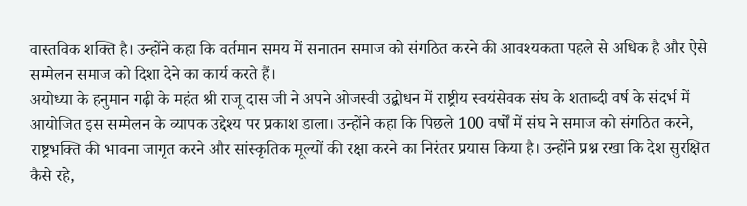वास्तविक शक्ति है। उन्होंने कहा कि वर्तमान समय में सनातन समाज को संगठित करने की आवश्यकता पहले से अधिक है और ऐसे सम्मेलन समाज को दिशा देने का कार्य करते हैं।
अयोध्या के हनुमान गढ़ी के महंत श्री राजू दास जी ने अपने ओजस्वी उद्बोधन में राष्ट्रीय स्वयंसेवक संघ के शताब्दी वर्ष के संदर्भ में आयोजित इस सम्मेलन के व्यापक उद्देश्य पर प्रकाश डाला। उन्होंने कहा कि पिछले 100 वर्षों में संघ ने समाज को संगठित करने, राष्ट्रभक्ति की भावना जागृत करने और सांस्कृतिक मूल्यों की रक्षा करने का निरंतर प्रयास किया है। उन्होंने प्रश्न रखा कि देश सुरक्षित कैसे रहे,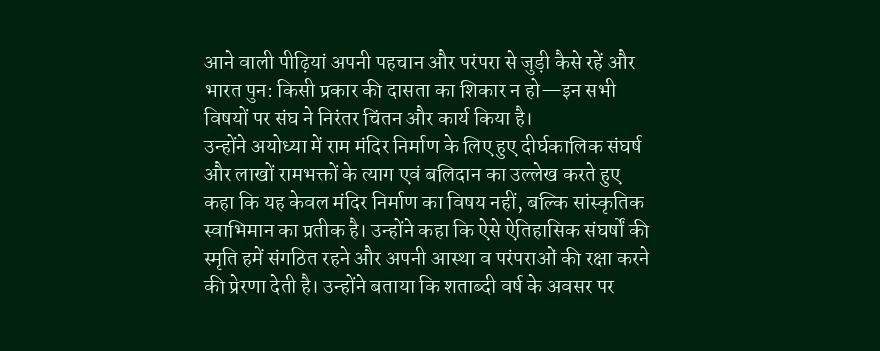आने वाली पीढ़ियां अपनी पहचान और परंपरा से जुड़ी कैसे रहें और भारत पुन: किसी प्रकार की दासता का शिकार न हो—इन सभी विषयों पर संघ ने निरंतर चिंतन और कार्य किया है।
उन्होंने अयोध्या में राम मंदिर निर्माण के लिए हुए दीर्घकालिक संघर्ष और लाखों रामभक्तों के त्याग एवं बलिदान का उल्लेख करते हुए कहा कि यह केवल मंदिर निर्माण का विषय नहीं, बल्कि सांस्कृतिक स्वाभिमान का प्रतीक है। उन्होंने कहा कि ऐसे ऐतिहासिक संघर्षों की स्मृति हमें संगठित रहने और अपनी आस्था व परंपराओं की रक्षा करने की प्रेरणा देती है। उन्होंने बताया कि शताब्दी वर्ष के अवसर पर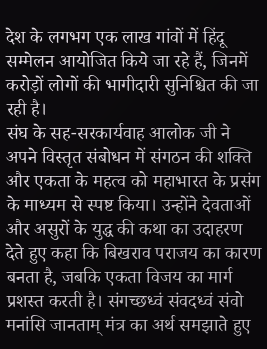देश के लगभग एक लाख गांवों में हिंदू सम्मेलन आयोजित किये जा रहे हैं, जिनमें करोड़ों लोगों की भागीदारी सुनिश्चित की जा रही है।
संघ के सह-सरकार्यवाह आलोक जी ने अपने विस्तृत संबोधन में संगठन की शक्ति और एकता के महत्व को महाभारत के प्रसंग के माध्यम से स्पष्ट किया। उन्होंने देवताओं और असुरों के युद्ध की कथा का उदाहरण देते हुए कहा कि बिखराव पराजय का कारण बनता है, जबकि एकता विजय का मार्ग प्रशस्त करती है। संगच्छध्वं संवदध्वं संवो मनांसि जानताम् मंत्र का अर्थ समझाते हुए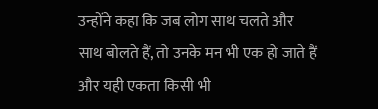उन्होंने कहा कि जब लोग साथ चलते और साथ बोलते हैं, तो उनके मन भी एक हो जाते हैं और यही एकता किसी भी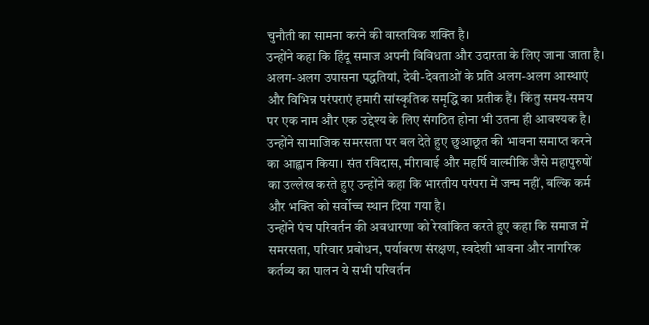चुनौती का सामना करने की वास्तविक शक्ति है।
उन्होंने कहा कि हिंदू समाज अपनी विविधता और उदारता के लिए जाना जाता है। अलग-अलग उपासना पद्धतियां, देवी-देवताओं के प्रति अलग-अलग आस्थाएं और विभिन्न परंपराएं हमारी सांस्कृतिक समृद्धि का प्रतीक हैं। किंतु समय-समय पर एक नाम और एक उद्देश्य के लिए संगठित होना भी उतना ही आवश्यक है। उन्होंने सामाजिक समरसता पर बल देते हुए छुआछूत की भावना समाप्त करने का आह्वान किया। संत रविदास, मीराबाई और महर्षि वाल्मीकि जैसे महापुरुषों का उल्लेख करते हुए उन्होंने कहा कि भारतीय परंपरा में जन्म नहीं, बल्कि कर्म और भक्ति को सर्वोच्च स्थान दिया गया है।
उन्होंने पंच परिवर्तन की अवधारणा को रेखांकित करते हुए कहा कि समाज में समरसता, परिवार प्रबोधन, पर्यावरण संरक्षण, स्वदेशी भावना और नागरिक कर्तव्य का पालन ये सभी परिवर्तन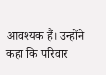आवश्यक हैं। उन्होंने कहा कि परिवार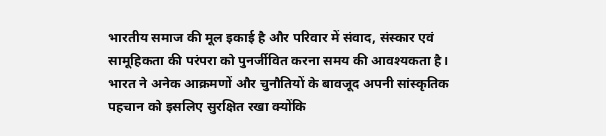भारतीय समाज की मूल इकाई है और परिवार में संवाद, संस्कार एवं सामूहिकता की परंपरा को पुनर्जीवित करना समय की आवश्यकता है। भारत ने अनेक आक्रमणों और चुनौतियों के बावजूद अपनी सांस्कृतिक पहचान को इसलिए सुरक्षित रखा क्योंकि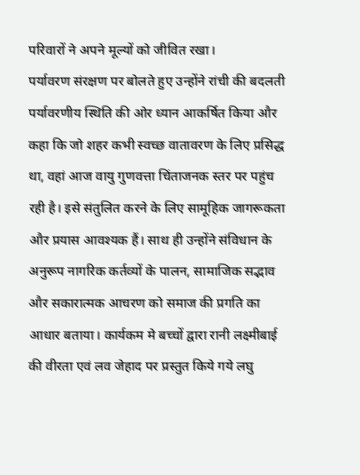परिवारों ने अपने मूल्यों को जीवित रखा।
पर्यावरण संरक्षण पर बोलते हुए उन्होंने रांची की बदलती पर्यावरणीय स्थिति की ओर ध्यान आकर्षित किया और कहा कि जो शहर कभी स्वच्छ वातावरण के लिए प्रसिद्ध था, वहां आज वायु गुणवत्ता चिंताजनक स्तर पर पहुंच रही है। इसे संतुलित करने के लिए सामूहिक जागरूकता और प्रयास आवश्यक हैं। साथ ही उन्होंने संविधान के अनुरूप नागरिक कर्तव्यों के पालन, सामाजिक सद्भाव और सकारात्मक आचरण को समाज की प्रगति का आधार बताया। कार्यकम मे बच्चों द्वारा रानी लक्ष्मीबाई की वीरता एवं लव जेहाद पर प्रस्तुत किये गये लघु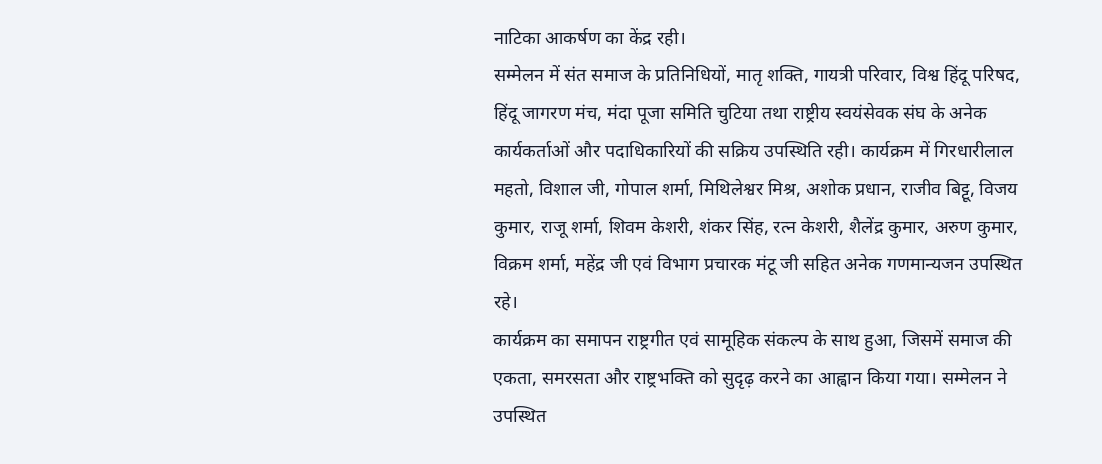नाटिका आकर्षण का केंद्र रही।
सम्मेलन में संत समाज के प्रतिनिधियों, मातृ शक्ति, गायत्री परिवार, विश्व हिंदू परिषद, हिंदू जागरण मंच, मंदा पूजा समिति चुटिया तथा राष्ट्रीय स्वयंसेवक संघ के अनेक कार्यकर्ताओं और पदाधिकारियों की सक्रिय उपस्थिति रही। कार्यक्रम में गिरधारीलाल महतो, विशाल जी, गोपाल शर्मा, मिथिलेश्वर मिश्र, अशोक प्रधान, राजीव बिट्टू, विजय कुमार, राजू शर्मा, शिवम केशरी, शंकर सिंह, रत्न केशरी, शैलेंद्र कुमार, अरुण कुमार, विक्रम शर्मा, महेंद्र जी एवं विभाग प्रचारक मंटू जी सहित अनेक गणमान्यजन उपस्थित रहे।
कार्यक्रम का समापन राष्ट्रगीत एवं सामूहिक संकल्प के साथ हुआ, जिसमें समाज की एकता, समरसता और राष्ट्रभक्ति को सुदृढ़ करने का आह्वान किया गया। सम्मेलन ने उपस्थित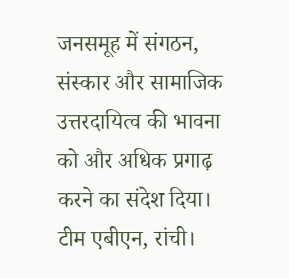जनसमूह में संगठन, संस्कार और सामाजिक उत्तरदायित्व की भावना को और अधिक प्रगाढ़ करने का संदेश दिया।
टीम एबीएन, रांची।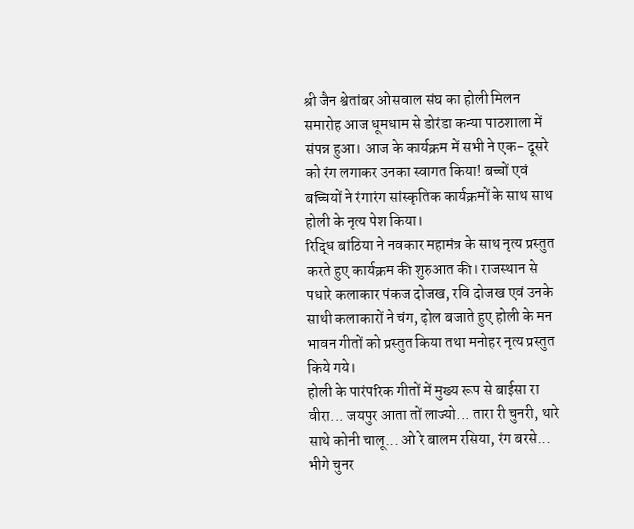श्री जैन श्वेतांबर ओसवाल संघ का होली मिलन समारोह आज धूमधाम से डोरंडा कन्या पाठशाला में संपन्न हुआ। आज के कार्यक्रम में सभी ने एक- दूसरे को रंग लगाकर उनका स्वागत किया! बच्चों एवं बच्चियों ने रंगारंग सांस्कृतिक कार्यक्रमों के साथ साथ होली के नृत्य पेश किया।
रिद्धि बांठिया ने नवकार महामंत्र के साथ नृत्य प्रस्तुत करते हुए कार्यक्रम की शुरुआत की। राजस्थान से पधारे कलाकार पंकज दोजख, रवि दोजख एवं उनके साथी कलाकारों ने चंग, ढ़ोल बजाते हुए होली के मन भावन गीतों को प्रस्तुत किया तथा मनोहर नृत्य प्रस्तुत किये गये।
होली के पारंपरिक गीतों में मुख्य रूप से बाईसा रा वीरा... जयपुर आता तों लाज्यो... तारा री चुनरी, थारे साथे कोनी चालू... ओ रे बालम रसिया, रंग बरसे... भीगे चुनर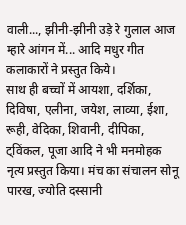वाली..., झीनी-झीनी उड़े रे गुलाल आज म्हारे आंगन में... आदि मधुर गीत कलाकारों ने प्रस्तुत किये।
साथ ही बच्चों में आयशा, दर्शिका, दिविषा, एलीना, जयेश, लाव्या, ईशा, रूही, वेदिका, शिवानी, दीपिका, ट्विंकल, पूजा आदि ने भी मनमोहक नृत्य प्रस्तुत किया। मंच का संचालन सोनू पारख, ज्योति दस्सानी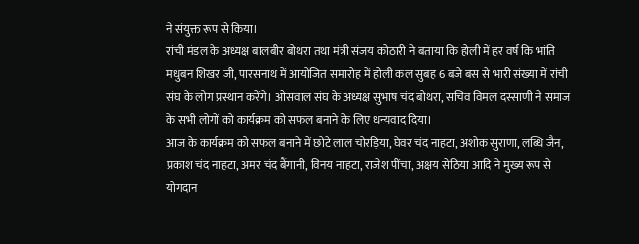ने संयुक्त रूप से किया।
रांची मंडल के अध्यक्ष बालबीर बोथरा तथा मंत्री संजय कोठारी ने बताया कि होली में हर वर्ष कि भांति मधुबन शिखर जी, पारसनाथ में आयोजित समारोह में होली कल सुबह 6 बजे बस से भारी संख्या में रांची संघ के लोग प्रस्थान करेंगे। ओसवाल संघ के अध्यक्ष सुभाष चंद बोथरा, सचिव विमल दस्साणी ने समाज के सभी लोगों को कार्यक्रम को सफल बनाने के लिए धन्यवाद दिया।
आज के कार्यक्रम को सफल बनाने में छोटे लाल चोरड़िया, घेवर चंद नाहटा, अशोक सुराणा, लब्धि जैन, प्रकाश चंद नाहटा, अमर चंद बैंगानी, विनय नाहटा, राजेश पींचा, अक्षय सेठिया आदि ने मुख्य रूप से योगदान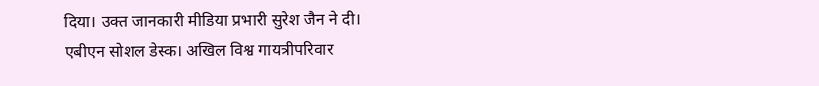दिया। उक्त जानकारी मीडिया प्रभारी सुरेश जैन ने दी।
एबीएन सोशल डेस्क। अखिल विश्व गायत्रीपरिवार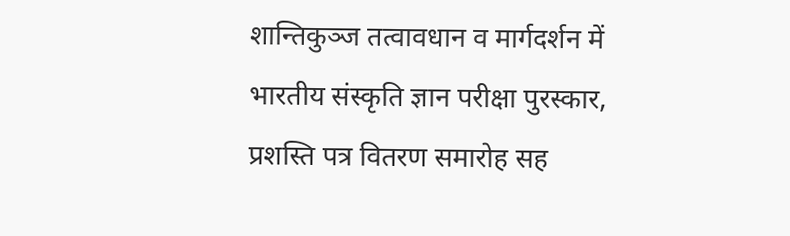शान्तिकुञ्ज तत्वावधान व मार्गदर्शन में भारतीय संस्कृति ज्ञान परीक्षा पुरस्कार, प्रशस्ति पत्र वितरण समारोह सह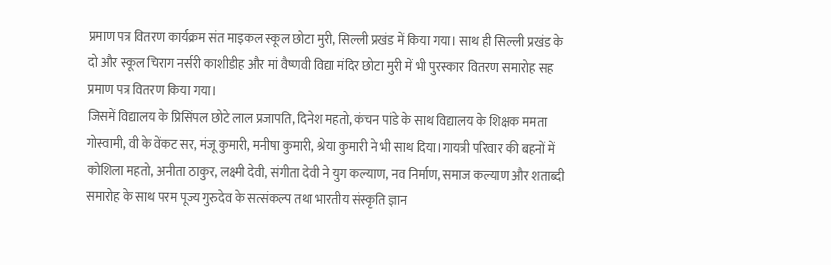प्रमाण पत्र वितरण कार्यक्रम संत माइकल स्कूल छोटा मुरी, सिल्ली प्रखंड में किया गया। साथ ही सिल्ली प्रखंड के दो और स्कूल चिराग नर्सरी काशीडीह और मां वैष्णवी विद्या मंदिर छोटा मुरी में भी पुरस्कार वितरण समारोह सह प्रमाण पत्र वितरण किया गया।
जिसमें विद्यालय के प्रिसिंपल छोटे लाल प्रजापति, दिनेश महतो, कंचन पांडे के साथ विद्यालय के शिक्षक ममता गोस्वामी, वी के वेंकट सर, मंजू कुमारी, मनीषा कुमारी, श्रेया कुमारी ने भी साथ दिया।गायत्री परिवार की बहनों में कोशिला महतो, अनीता ठाकुर, लक्ष्मी देवी, संगीता देवी ने युग कल्याण, नव निर्माण, समाज कल्याण और शताब्दी समारोह के साथ परम पूज्य गुरुदेव के सत्संकल्प तथा भारतीय संस्कृति ज्ञान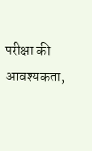परीक्षा की आवश्यकता,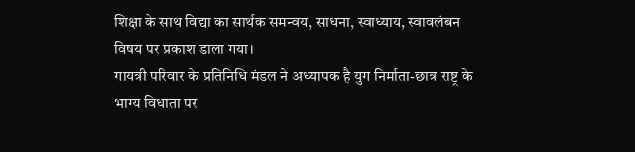शिक्षा के साथ विद्या का सार्थक समन्वय, साधना, स्वाध्याय, स्वावलंबन विषय पर प्रकाश डाला गया।
गायत्री परिवार के प्रतिनिधि मंडल ने अध्यापक है युग निर्माता-छात्र राष्ट्र के भाग्य विधाता पर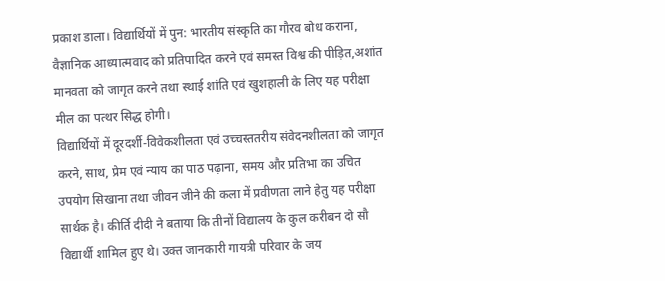प्रकाश डाला। विद्यार्थियों में पुन: भारतीय संस्कृति का गौरव बोध कराना, वैज्ञानिक आध्यात्मवाद को प्रतिपादित करने एवं समस्त विश्व की पीड़ित,अशांत मानवता को जागृत करने तथा स्थाई शांति एवं खुशहाली के लिए यह परीक्षा मील का पत्थर सिद्ध होगी।
विद्यार्थियों में दूरदर्शी-विवेकशीलता एवं उच्चस्ततरीय संवेदनशीलता को जागृत करने, साथ, प्रेम एवं न्याय का पाठ पढ़ाना, समय और प्रतिभा का उचित उपयोग सिखाना तथा जीवन जीने की कला में प्रवीणता लाने हेतु यह परीक्षा सार्थक है। कीर्ति दीदी ने बताया कि तीनों विद्यालय के कुल करीबन दो सौ विद्यार्थी शामिल हुए थे। उक्त जानकारी गायत्री परिवार के जय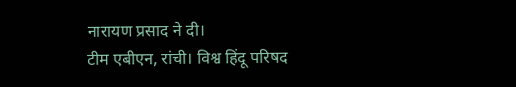नारायण प्रसाद ने दी।
टीम एबीएन, रांची। विश्व हिंदू परिषद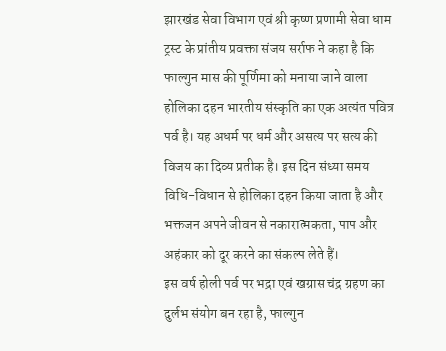झारखंड सेवा विभाग एवं श्री कृष्ण प्रणामी सेवा धाम ट्रस्ट के प्रांतीय प्रवक्ता संजय सर्राफ ने कहा है कि फाल्गुन मास की पूर्णिमा को मनाया जाने वाला होलिका दहन भारतीय संस्कृति का एक अत्यंत पवित्र पर्व है। यह अधर्म पर धर्म और असत्य पर सत्य की विजय का दिव्य प्रतीक है। इस दिन संध्या समय विधि-विधान से होलिका दहन किया जाता है और भक्तजन अपने जीवन से नकारात्मकता, पाप और अहंकार को दूर करने का संकल्प लेते हैं।
इस वर्ष होली पर्व पर भद्रा एवं खग्रास चंद्र ग्रहण का दुर्लभ संयोग बन रहा है, फाल्गुन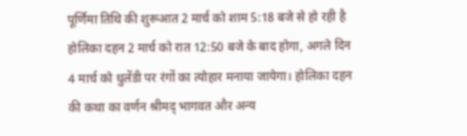पूर्णिमा तिथि की शुरूआत 2 मार्च को शाम 5:18 बजे से हो रही है होलिका दहन 2 मार्च को रात 12:50 बजे के बाद होगा, अगले दिन 4 मार्च को धुलेंडी पर रंगों का त्योहार मनाया जायेगा। होलिका दहन की कथा का वर्णन श्रीमद् भागवत और अन्य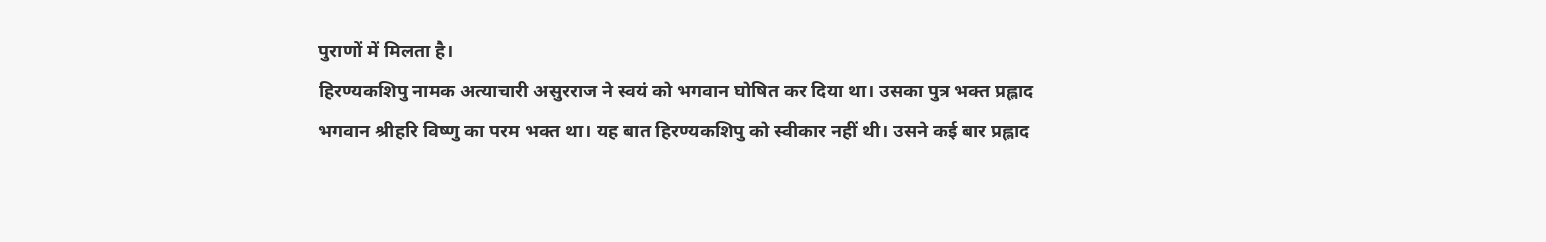पुराणों में मिलता है।
हिरण्यकशिपु नामक अत्याचारी असुरराज ने स्वयं को भगवान घोषित कर दिया था। उसका पुत्र भक्त प्रह्लाद भगवान श्रीहरि विष्णु का परम भक्त था। यह बात हिरण्यकशिपु को स्वीकार नहीं थी। उसने कई बार प्रह्लाद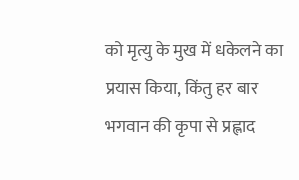को मृत्यु के मुख में धकेलने का प्रयास किया, किंतु हर बार भगवान की कृपा से प्रह्लाद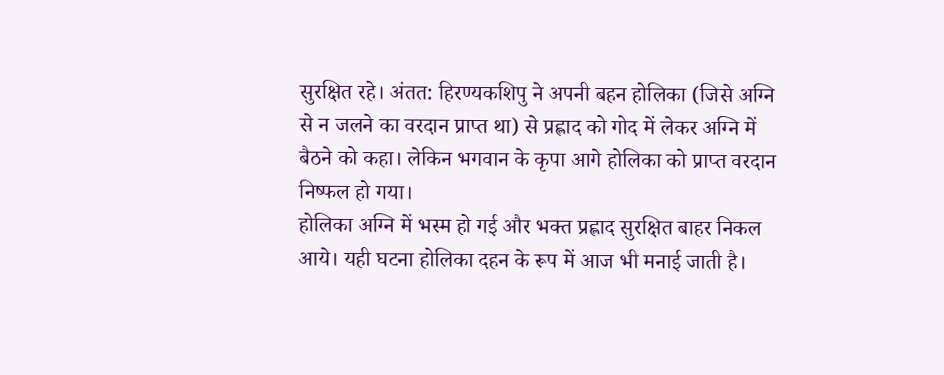सुरक्षित रहे। अंतत: हिरण्यकशिपु ने अपनी बहन होलिका (जिसे अग्नि से न जलने का वरदान प्राप्त था) से प्रह्लाद को गोद में लेकर अग्नि में बैठने को कहा। लेकिन भगवान के कृपा आगे होलिका को प्राप्त वरदान निष्फल हो गया।
होलिका अग्नि में भस्म हो गई और भक्त प्रह्लाद सुरक्षित बाहर निकल आये। यही घटना होलिका दहन के रूप में आज भी मनाई जाती है।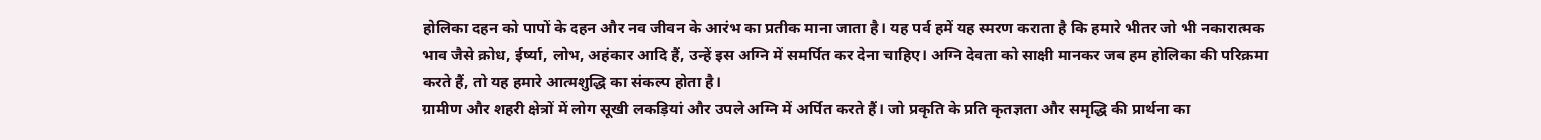होलिका दहन को पापों के दहन और नव जीवन के आरंभ का प्रतीक माना जाता है। यह पर्व हमें यह स्मरण कराता है कि हमारे भीतर जो भी नकारात्मक भाव जैसे क्रोध, ईर्ष्या, लोभ, अहंकार आदि हैं, उन्हें इस अग्नि में समर्पित कर देना चाहिए। अग्नि देवता को साक्षी मानकर जब हम होलिका की परिक्रमा करते हैं, तो यह हमारे आत्मशुद्धि का संकल्प होता है।
ग्रामीण और शहरी क्षेत्रों में लोग सूखी लकड़ियां और उपले अग्नि में अर्पित करते हैं। जो प्रकृति के प्रति कृतज्ञता और समृद्धि की प्रार्थना का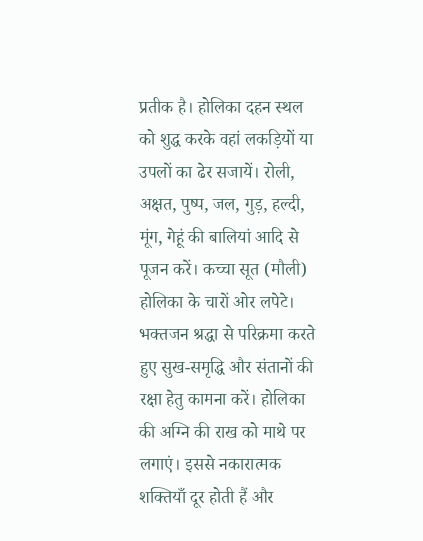प्रतीक है। होलिका दहन स्थल को शुद्ध करके वहां लकड़ियों या उपलों का ढेर सजायें। रोली, अक्षत, पुष्प, जल, गुड़, हल्दी, मूंग, गेहूं की बालियां आदि से पूजन करें। कच्चा सूत (मौली) होलिका के चारों ओर लपेटे। भक्तजन श्रद्धा से परिक्रमा करते हुए सुख-समृद्धि और संतानों की रक्षा हेतु कामना करें। होलिका की अग्नि की राख को माथे पर लगाएं। इससे नकारात्मक शक्तियाँ दूर होती हैं और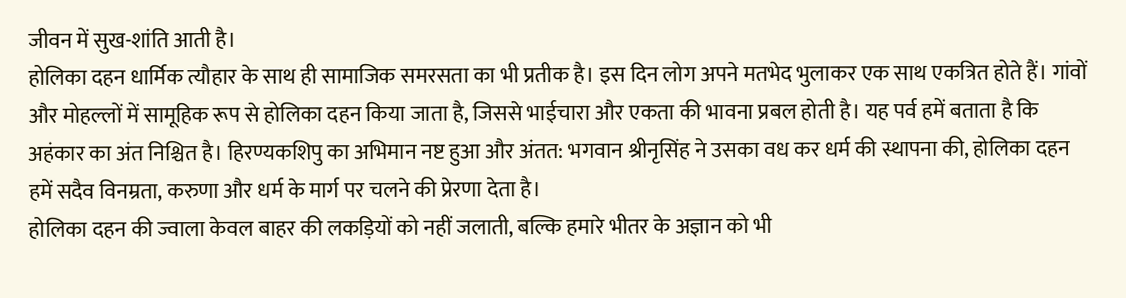जीवन में सुख-शांति आती है।
होलिका दहन धार्मिक त्यौहार के साथ ही सामाजिक समरसता का भी प्रतीक है। इस दिन लोग अपने मतभेद भुलाकर एक साथ एकत्रित होते हैं। गांवों और मोहल्लों में सामूहिक रूप से होलिका दहन किया जाता है, जिससे भाईचारा और एकता की भावना प्रबल होती है। यह पर्व हमें बताता है कि अहंकार का अंत निश्चित है। हिरण्यकशिपु का अभिमान नष्ट हुआ और अंतत: भगवान श्रीनृसिंह ने उसका वध कर धर्म की स्थापना की, होलिका दहन हमें सदैव विनम्रता, करुणा और धर्म के मार्ग पर चलने की प्रेरणा देता है।
होलिका दहन की ज्वाला केवल बाहर की लकड़ियों को नहीं जलाती, बल्कि हमारे भीतर के अज्ञान को भी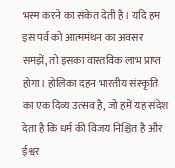भस्म करने का संकेत देती है। यदि हम इस पर्व को आत्ममंथन का अवसर समझें, तो इसका वास्तविक लाभ प्राप्त होगा। होलिका दहन भारतीय संस्कृति का एक दिव्य उत्सव है, जो हमें यह संदेश देता है कि धर्म की विजय निश्चित है और ईश्वर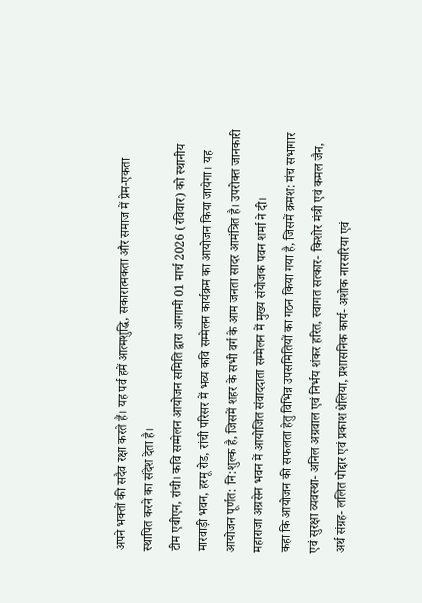अपने भक्तों की सदैव रक्षा करते हैं। यह पर्व हमें आत्मशुद्धि, सकारात्मकता और समाज में प्रेम-एकता स्थापित करने का संदेश देता है।
टीम एबीएन, रांची। कवि सम्मेलन आयोजन समिति द्वारा आगामी 01 मार्च 2026 (रविवार) को स्थानीय मारवाड़ी भवन, हरमू रोड, रांची परिसर में भव्य कवि सम्मेलन कार्यक्रम का आयोजन किया जायेगा। यह आयोजन पूर्णत: नि:शुल्क है, जिसमें शहर के सभी वर्ग के आम जनता सादर आमंत्रित है। उपरोक्त जानकारी महाराजा अग्रसेन भवन में आयोजित संवाददाता सम्मेलन में मुख्य संयोजक पवन शर्मा ने दी।
कहा कि आयोजन की सफलता हेतु विभिन्न उपसमितियों का गठन किया गया है, जिसमें क्रमश: मंच सभागार एवं सुरक्षा व्यवस्था- अनिल अग्रवाल एवं निर्भय शंकर हरित, स्वागत सत्कार- किशोर मंत्री एवं कमल जैन, अर्थ संग्रह- ललित पोद्दार एवं प्रकाश धेलिया, प्रशासनिक कार्य- अशोक नारसरिया एवं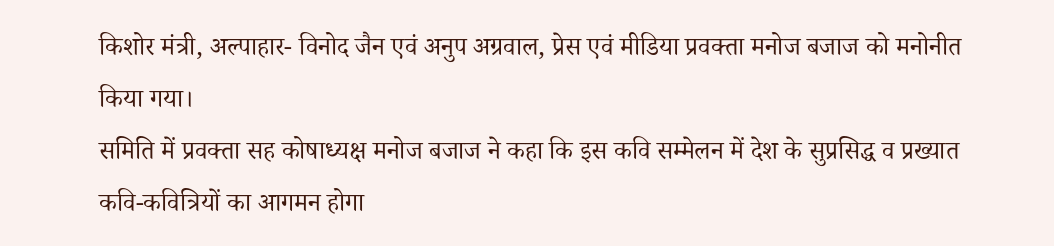किशोर मंत्री, अल्पाहार- विनोद जैन एवं अनुप अग्रवाल, प्रेस एवं मीडिया प्रवक्ता मनोज बजाज को मनोनीत किया गया।
समिति में प्रवक्ता सह कोषाध्यक्ष मनोज बजाज ने कहा कि इस कवि सम्मेलन में देश के सुप्रसिद्ध व प्रख्यात कवि-कवित्रियों का आगमन होगा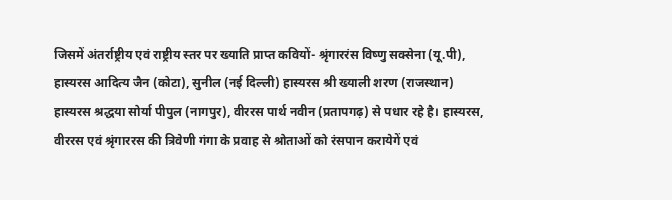जिसमें अंतर्राष्ट्रीय एवं राष्ट्रीय स्तर पर ख्याति प्राप्त कवियों- श्रृंगाररंस विष्णु सक्सेना (यू.पी), हास्यरस आदित्य जैन (कोटा), सुनील (नई दिल्ली) हास्यरस श्री ख्याली शरण (राजस्थान) हास्यरस श्रद्धया सोर्या पीपुल (नागपुर), वीररस पार्थ नवीन (प्रतापगढ़) से पधार रहे है। हास्यरस, वीररस एवं श्रृंगाररस की त्रिवेणी गंगा के प्रवाह से श्रोताओं को रंसपान करायेगें एवं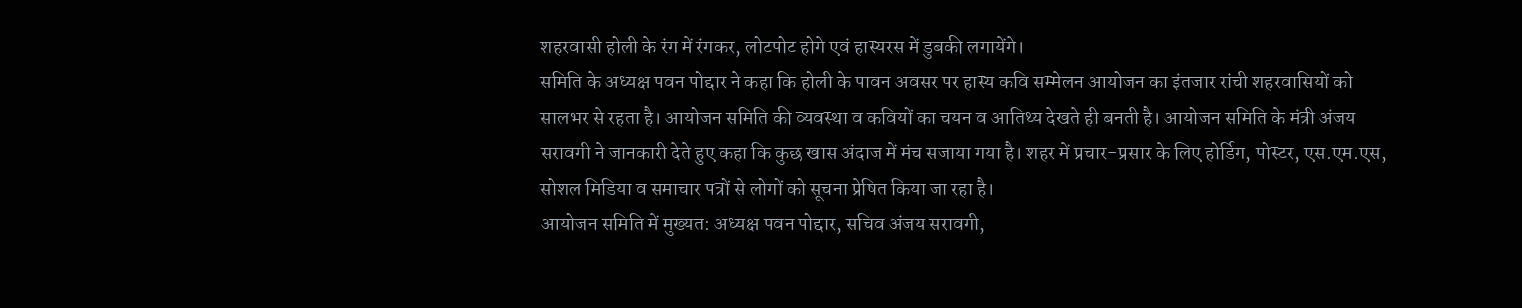शहरवासी होली के रंग में रंगकर, लोटपोट होगे एवं हास्यरस में डुबकी लगायेंगे।
समिति के अध्यक्ष पवन पोद्दार ने कहा कि होली के पावन अवसर पर हास्य कवि सम्मेलन आयोजन का इंतजार रांची शहरवासियों को सालभर से रहता है। आयोजन समिति की व्यवस्था व कवियों का चयन व आतिथ्य देखते ही बनती है। आयोजन समिति के मंत्री अंजय सरावगी ने जानकारी देते हुए कहा कि कुछ खास अंदाज में मंच सजाया गया है। शहर में प्रचार-प्रसार के लिए होर्डिग, पोस्टर, एस.एम.एस, सोशल मिडिया व समाचार पत्रों से लोगों को सूचना प्रेषित किया जा रहा है।
आयोजन समिति में मुख्यत: अध्यक्ष पवन पोद्दार, सचिव अंजय सरावगी,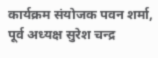कार्यक्रम संयोजक पवन शर्मा, पूर्व अध्यक्ष सुरेश चन्द्र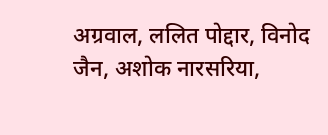अग्रवाल, ललित पोद्दार, विनोद जैन, अशोक नारसरिया,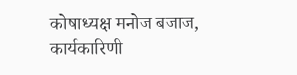कोषाध्यक्ष मनोज बजाज, कार्यकारिणी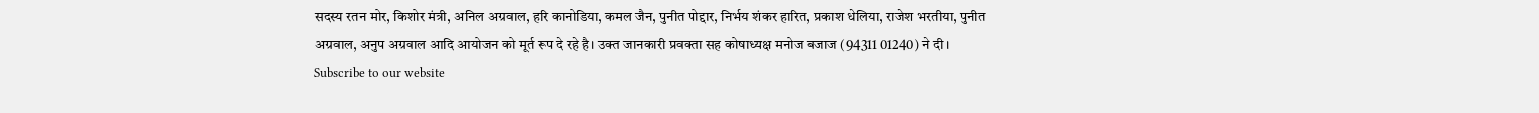सदस्य रतन मोर, किशोर मंत्री, अनिल अग्रवाल, हरि कानोडिया, कमल जैन, पुनीत पोद्दार, निर्भय शंकर हारित, प्रकाश धेलिया, राजेश भरतीया, पुनीत अग्रवाल, अनुप अग्रवाल आदि आयोजन को मूर्त रूप दे रहे है। उक्त जानकारी प्रवक्ता सह कोषाध्यक्ष मनोज बजाज (94311 01240) ने दी।
Subscribe to our website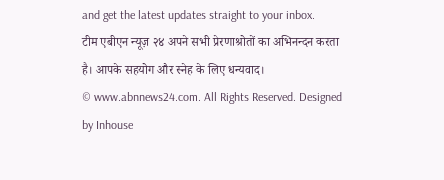and get the latest updates straight to your inbox.
टीम एबीएन न्यूज़ २४ अपने सभी प्रेरणाश्रोतों का अभिनन्दन करता है। आपके सहयोग और स्नेह के लिए धन्यवाद।
© www.abnnews24.com. All Rights Reserved. Designed by Inhouse